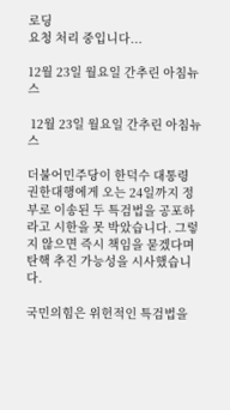로딩
요청 처리 중입니다...

12월 23일 월요일 간추린 아침뉴스

 12월 23일 월요일 간추린 아침뉴스

더불어민주당이 한덕수 대통령 권한대행에게 오는 24일까지 정부로 이송된 두 특검법을 공포하라고 시한을 못 박았습니다. 그렇지 않으면 즉시 책임을 묻겠다며 탄핵 추진 가능성을 시사했습니다.

국민의힘은 위헌적인 특검법을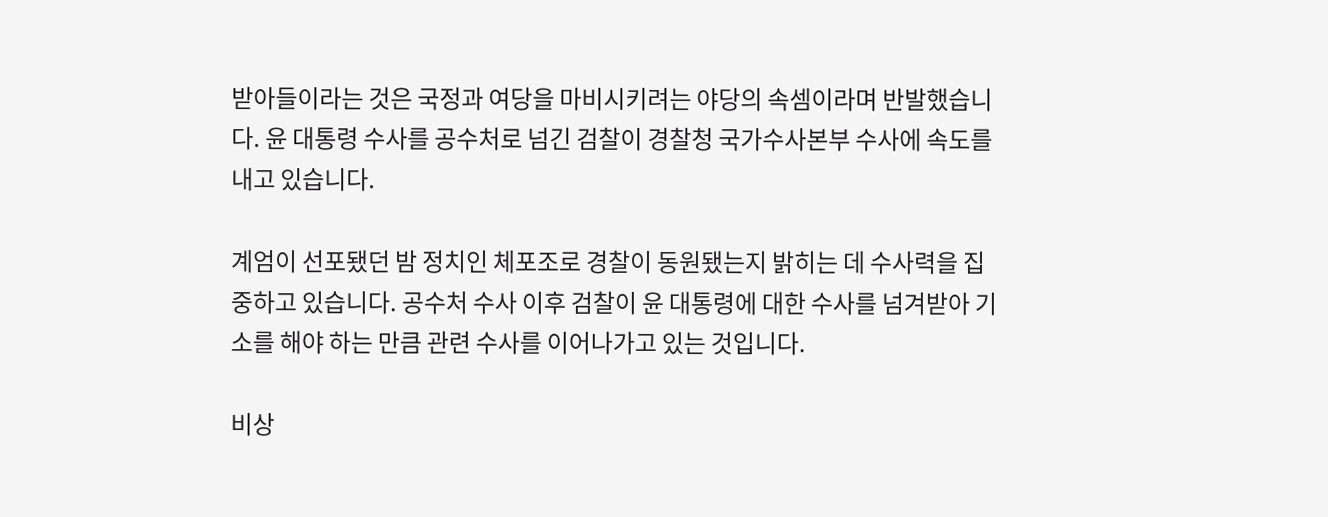받아들이라는 것은 국정과 여당을 마비시키려는 야당의 속셈이라며 반발했습니다. 윤 대통령 수사를 공수처로 넘긴 검찰이 경찰청 국가수사본부 수사에 속도를 내고 있습니다.

계엄이 선포됐던 밤 정치인 체포조로 경찰이 동원됐는지 밝히는 데 수사력을 집중하고 있습니다. 공수처 수사 이후 검찰이 윤 대통령에 대한 수사를 넘겨받아 기소를 해야 하는 만큼 관련 수사를 이어나가고 있는 것입니다.

비상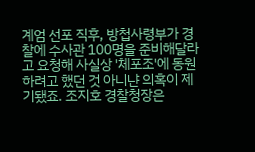계엄 선포 직후, 방첩사령부가 경찰에 수사관 100명을 준비해달라고 요청해 사실상 '체포조'에 동원하려고 했던 것 아니냔 의혹이 제기됐죠. 조지호 경찰청장은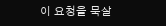이 요청을 묵살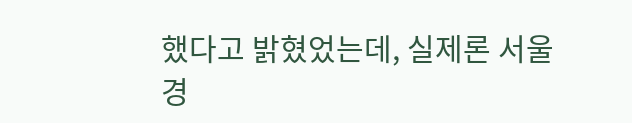했다고 밝혔었는데, 실제론 서울경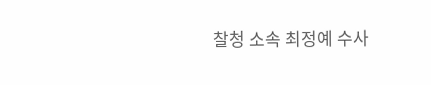찰청 소속 최정예 수사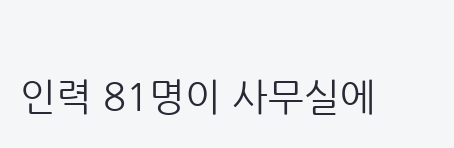인력 81명이 사무실에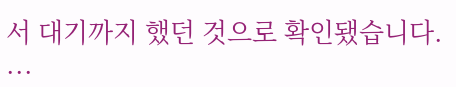서 대기까지 했던 것으로 확인됐습니다. ...